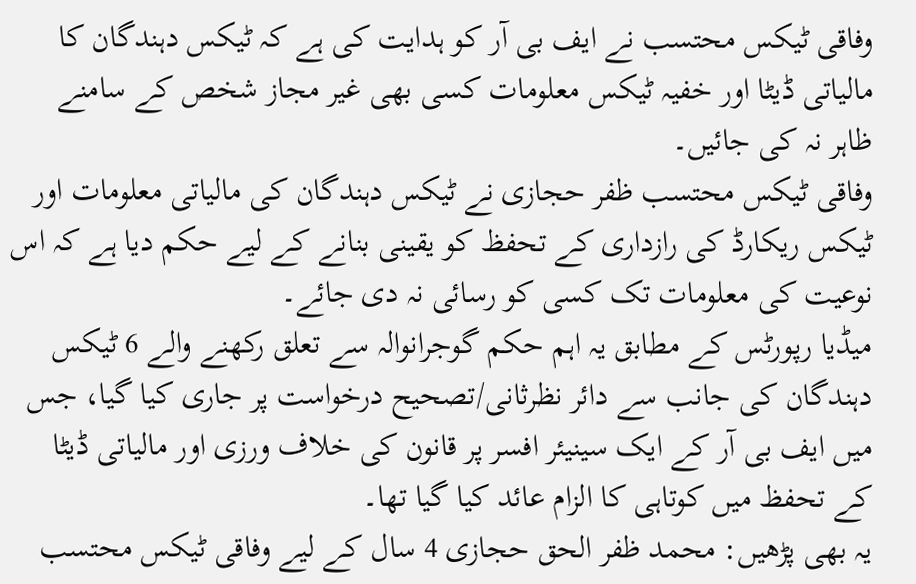وفاقی ٹیکس محتسب نے ایف بی آر کو ہدایت کی ہے کہ ٹیکس دہندگان کا مالیاتی ڈیٹا اور خفیہ ٹیکس معلومات کسی بھی غیر مجاز شخص کے سامنے ظاہر نہ کی جائیں۔
وفاقی ٹیکس محتسب ظفر حجازی نے ٹیکس دہندگان کی مالیاتی معلومات اور ٹیکس ریکارڈ کی رازداری کے تحفظ کو یقینی بنانے کے لیے حکم دیا ہے کہ اس نوعیت کی معلومات تک کسی کو رسائی نہ دی جائے۔
میڈیا رپورٹس کے مطابق یہ اہم حکم گوجرانوالہ سے تعلق رکھنے والے 6 ٹیکس دہندگان کی جانب سے دائر نظرثانی/تصحیح درخواست پر جاری کیا گیا، جس میں ایف بی آر کے ایک سینیئر افسر پر قانون کی خلاف ورزی اور مالیاتی ڈیٹا کے تحفظ میں کوتاہی کا الزام عائد کیا گیا تھا۔
یہ بھی پڑھیں: محمد ظفر الحق حجازی 4 سال کے لیے وفاقی ٹیکس محتسب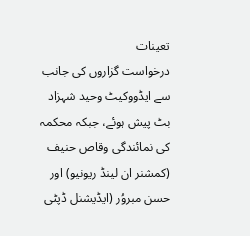تعینات
درخواست گزاروں کی جانب سے ایڈووکیٹ وحید شہزاد بٹ پیش ہوئے، جبکہ محکمہ کی نمائندگی وقاص حنیف (کمشنر ان لینڈ ریونیو) اور حسن مبروُر (ایڈیشنل ڈپٹی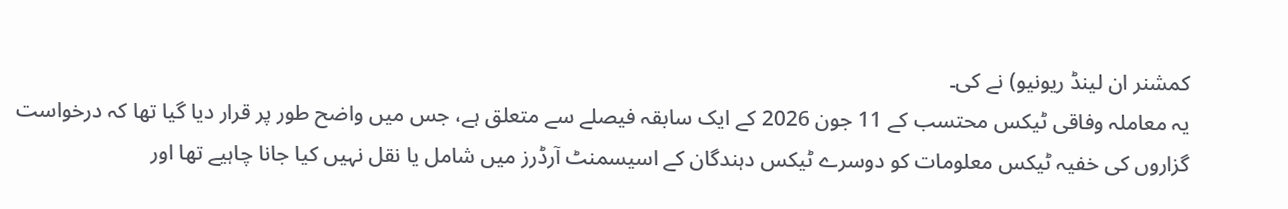کمشنر ان لینڈ ریونیو) نے کی۔
یہ معاملہ وفاقی ٹیکس محتسب کے 11 جون 2026 کے ایک سابقہ فیصلے سے متعلق ہے، جس میں واضح طور پر قرار دیا گیا تھا کہ درخواست گزاروں کی خفیہ ٹیکس معلومات کو دوسرے ٹیکس دہندگان کے اسیسمنٹ آرڈرز میں شامل یا نقل نہیں کیا جانا چاہیے تھا اور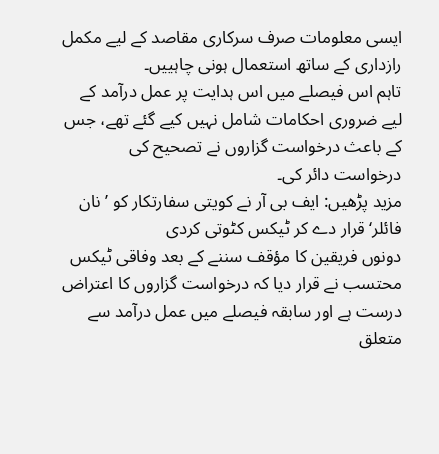ایسی معلومات صرف سرکاری مقاصد کے لیے مکمل رازداری کے ساتھ استعمال ہونی چاہییں۔
تاہم اس فیصلے میں اس ہدایت پر عمل درآمد کے لیے ضروری احکامات شامل نہیں کیے گئے تھے، جس کے باعث درخواست گزاروں نے تصحیح کی درخواست دائر کی۔
مزید پڑھیں: ایف بی آر نے کویتی سفارتکار کو ’نان فائلر‘ قرار دے کر ٹیکس کٹوتی کردی
دونوں فریقین کا مؤقف سننے کے بعد وفاقی ٹیکس محتسب نے قرار دیا کہ درخواست گزاروں کا اعتراض درست ہے اور سابقہ فیصلے میں عمل درآمد سے متعلق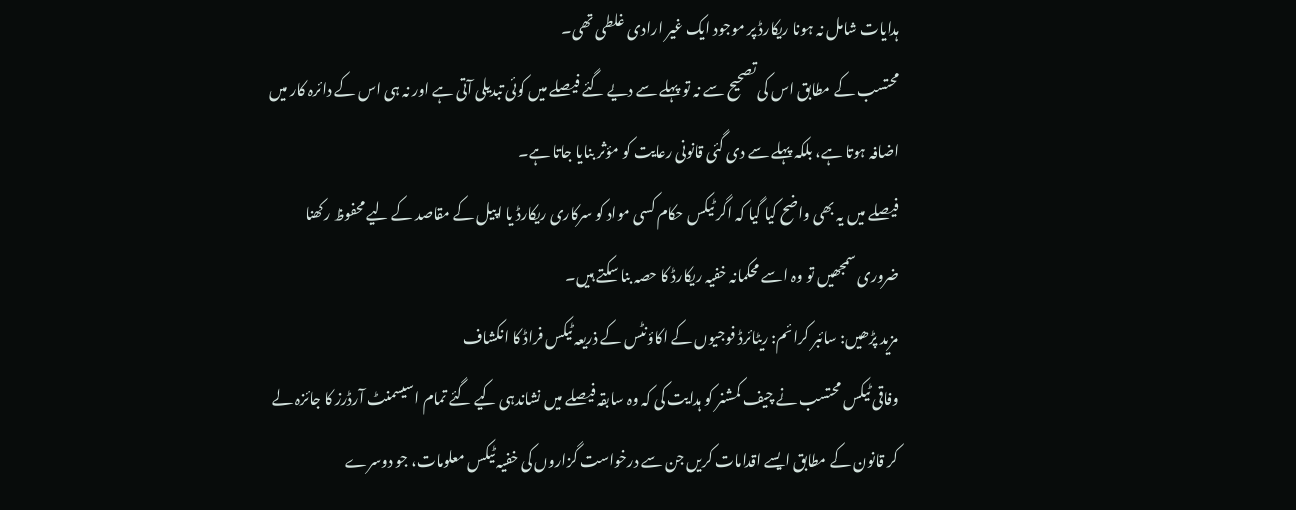ہدایات شامل نہ ہونا ریکارڈ پر موجود ایک غیر ارادی غلطی تھی۔
محتسب کے مطابق اس کی تصحیح سے نہ تو پہلے سے دیے گئے فیصلے میں کوئی تبدیلی آتی ہے اور نہ ہی اس کے دائرہ کار میں اضافہ ہوتا ہے، بلکہ پہلے سے دی گئی قانونی رعایت کو مؤثر بنایا جاتا ہے۔
فیصلے میں یہ بھی واضح کیا گیا کہ اگر ٹیکس حکام کسی مواد کو سرکاری ریکارڈ یا اپیل کے مقاصد کے لیے محفوظ رکھنا ضروری سمجھیں تو وہ اسے محکمانہ خفیہ ریکارڈ کا حصہ بنا سکتے ہیں۔
مزید پڑھیں: سائبر کرائم: ریٹائرڈ فوجیوں کے اکاؤنٹس کے ذریعہ ٹیکس فراڈ کا انکشاف
وفاقی ٹیکس محتسب نے چیف کمشنر کو ہدایت کی کہ وہ سابقہ فیصلے میں نشاندہی کیے گئے تمام اسیسمنٹ آرڈرز کا جائزہ لے کر قانون کے مطابق ایسے اقدامات کریں جن سے درخواست گزاروں کی خفیہ ٹیکس معلومات، جو دوسرے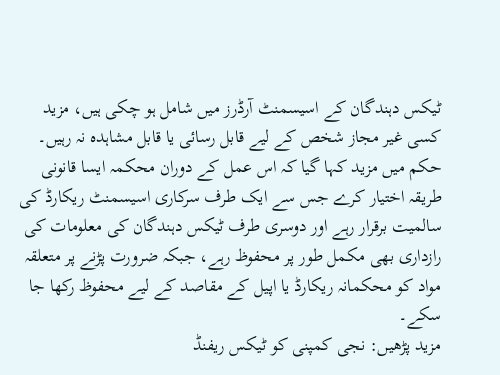ٹیکس دہندگان کے اسیسمنٹ آرڈرز میں شامل ہو چکی ہیں، مزید کسی غیر مجاز شخص کے لیے قابل رسائی یا قابل مشاہدہ نہ رہیں۔
حکم میں مزید کہا گیا کہ اس عمل کے دوران محکمہ ایسا قانونی طریقہ اختیار کرے جس سے ایک طرف سرکاری اسیسمنٹ ریکارڈ کی سالمیت برقرار رہے اور دوسری طرف ٹیکس دہندگان کی معلومات کی رازداری بھی مکمل طور پر محفوظ رہے، جبکہ ضرورت پڑنے پر متعلقہ مواد کو محکمانہ ریکارڈ یا اپیل کے مقاصد کے لیے محفوظ رکھا جا سکے۔
مزید پڑھیں: نجی کمپنی کو ٹیکس ریفنڈ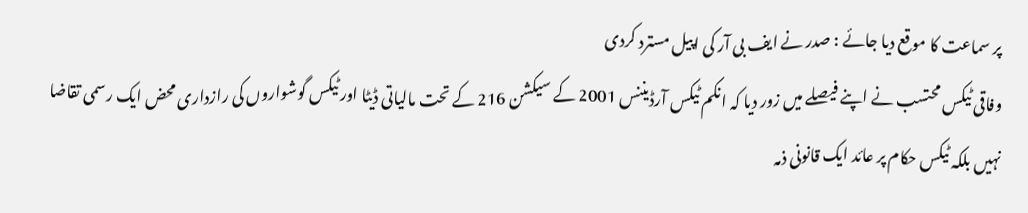پر سماعت کا موقع دیا جائے : صدر نے ایف بی آر کی اپیل مسترد کردی
وفاقی ٹیکس محتسب نے اپنے فیصلے میں زور دیا کہ انکم ٹیکس آرڈیننس 2001 کے سیکشن 216 کے تحت مالیاتی ڈیٹا اور ٹیکس گوشواروں کی رازداری محض ایک رسمی تقاضا نہیں بلکہ ٹیکس حکام پر عائد ایک قانونی ذمہ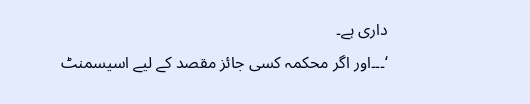داری ہے۔
‘۔۔۔اور اگر محکمہ کسی جائز مقصد کے لیے اسیسمنٹ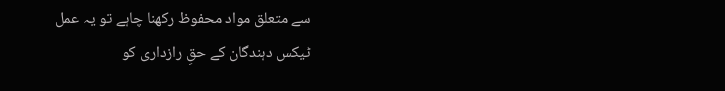سے متعلق مواد محفوظ رکھنا چاہے تو یہ عمل ٹیکس دہندگان کے حقِ رازداری کو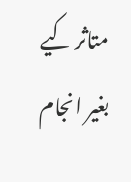متاثر کیے بغیر انجام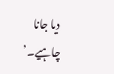دیا جانا چاہیے۔’